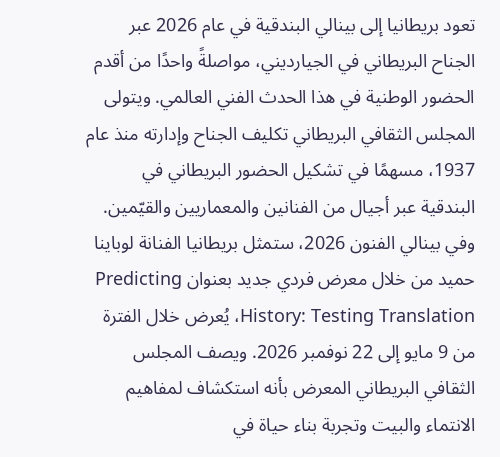تعود بريطانيا إلى بينالي البندقية في عام 2026 عبر الجناح البريطاني في الجيارديني، مواصلةً واحدًا من أقدم الحضور الوطنية في هذا الحدث الفني العالمي. ويتولى المجلس الثقافي البريطاني تكليف الجناح وإدارته منذ عام 1937، مسهمًا في تشكيل الحضور البريطاني في البندقية عبر أجيال من الفنانين والمعماريين والقيّمين.
وفي بينالي الفنون 2026، ستمثل بريطانيا الفنانة لوباينا حميد من خلال معرض فردي جديد بعنوان Predicting History: Testing Translation، يُعرض خلال الفترة من 9 مايو إلى 22 نوفمبر 2026. ويصف المجلس الثقافي البريطاني المعرض بأنه استكشاف لمفاهيم الانتماء والبيت وتجربة بناء حياة في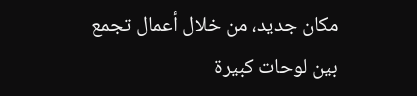مكان جديد، من خلال أعمال تجمع بين لوحات كبيرة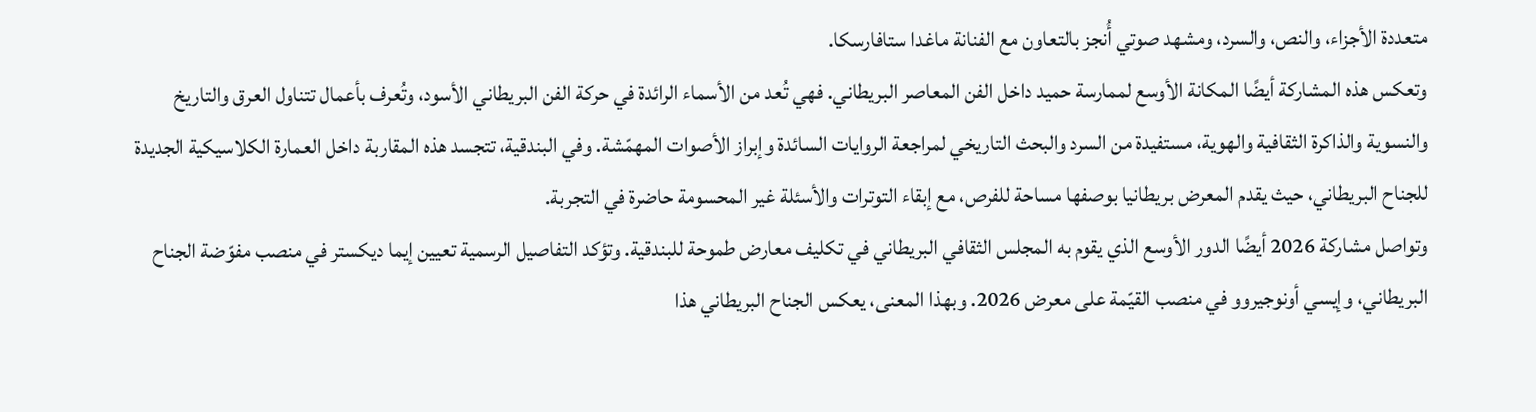متعددة الأجزاء، والنص، والسرد، ومشهد صوتي أُنجز بالتعاون مع الفنانة ماغدا ستافارسكا.
وتعكس هذه المشاركة أيضًا المكانة الأوسع لممارسة حميد داخل الفن المعاصر البريطاني. فهي تُعد من الأسماء الرائدة في حركة الفن البريطاني الأسود، وتُعرف بأعمال تتناول العرق والتاريخ والنسوية والذاكرة الثقافية والهوية، مستفيدة من السرد والبحث التاريخي لمراجعة الروايات السائدة وإبراز الأصوات المهمّشة. وفي البندقية، تتجسد هذه المقاربة داخل العمارة الكلاسيكية الجديدة للجناح البريطاني، حيث يقدم المعرض بريطانيا بوصفها مساحة للفرص، مع إبقاء التوترات والأسئلة غير المحسومة حاضرة في التجربة.
وتواصل مشاركة 2026 أيضًا الدور الأوسع الذي يقوم به المجلس الثقافي البريطاني في تكليف معارض طموحة للبندقية. وتؤكد التفاصيل الرسمية تعيين إيما ديكستر في منصب مفوّضة الجناح البريطاني، وإيسي أونوجيروو في منصب القيّمة على معرض 2026. وبهذا المعنى، يعكس الجناح البريطاني هذا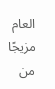العام مزيجًا من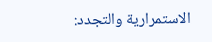الاستمرارية والتجدد: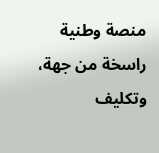منصة وطنية راسخة من جهة، وتكليف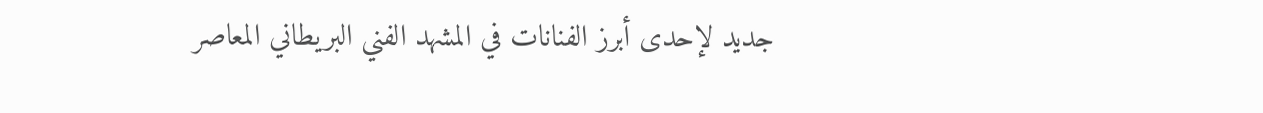جديد لإحدى أبرز الفنانات في المشهد الفني البريطاني المعاصر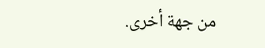من جهة أخرى.